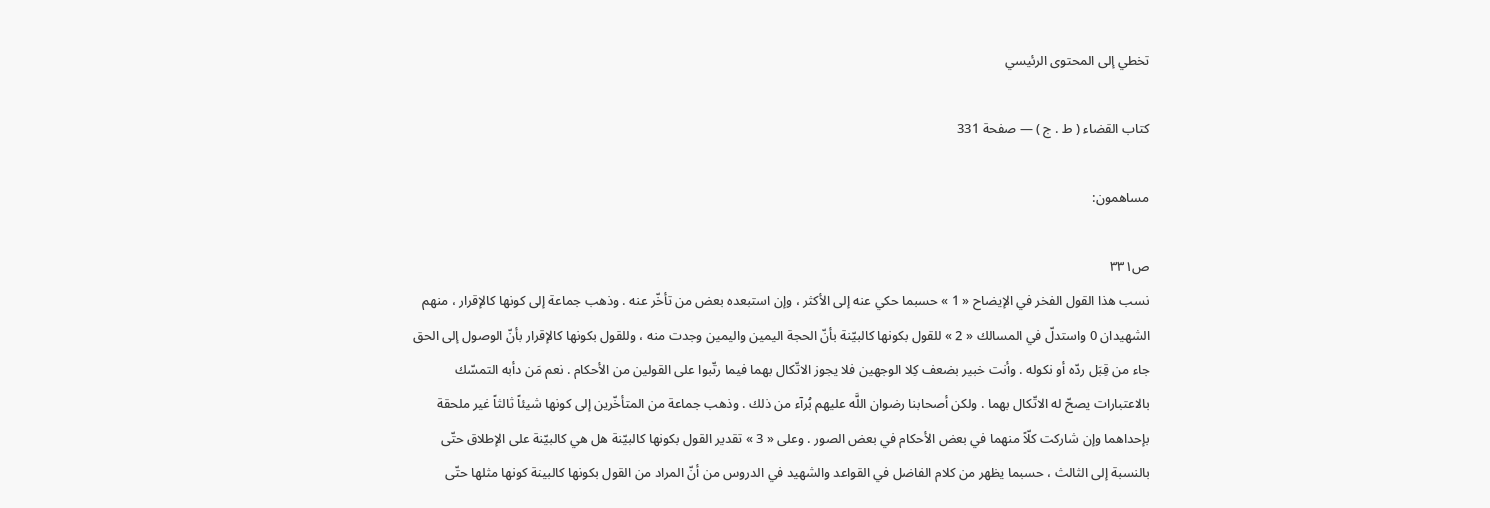تخطي إلى المحتوى الرئيسي

كتاب القضاء ( ط . ج ) — صفحة 331

مساهمون:

ص٣٣١
نسب هذا القول الفخر في الإيضاح « 1 » حسبما حكي عنه إلى الأكثر ، وإن استبعده بعض من تأخّر عنه . وذهب جماعة إلى كونها كالإقرار ، منهم الشهيدان 0 واستدلّ في المسالك « 2 » للقول بكونها كالبيّنة بأنّ الحجة اليمين واليمين وجدت منه ، وللقول بكونها كالإقرار بأنّ الوصول إلى الحق جاء من قِبَل ردّه أو نكوله . وأنت خبير بضعف كِلا الوجهين فلا يجوز الاتّكال بهما فيما رتّبوا على القولين من الأحكام . نعم مَن دأبه التمسّك بالاعتبارات يصحّ له الاتّكال بهما . ولكن أصحابنا رضوان اللَّه عليهم بُرآء من ذلك . وذهب جماعة من المتأخّرين إلى كونها شيئاً ثالثاً غير ملحقة بإحداهما وإن شاركت كلّاً منهما في بعض الأحكام في بعض الصور . وعلى « 3 » تقدير القول بكونها كالبيّنة هل هي كالبيّنة على الإطلاق حتّى بالنسبة إلى الثالث ، حسبما يظهر من كلام الفاضل في القواعد والشهيد في الدروس من أنّ المراد من القول بكونها كالبينة كونها مثلها حتّى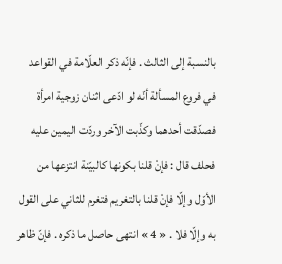بالنسبة إلى الثالث . فإنّه ذكر العلّامة في القواعد في فروع المسألة أنّه لو ادّعى اثنان زوجية امرأة فصدّقت أحدهما وكذّبت الآخر وردّت اليمين عليه فحلف قال : فإنْ قلنا بكونها كالبيّنة انتزعها من الأوّل وإلّا فإنْ قلنا بالتغريم فتغرم للثاني على القول به وإلّا فلا . « 4 » انتهى حاصل ما ذكره . فإنّ ظاهر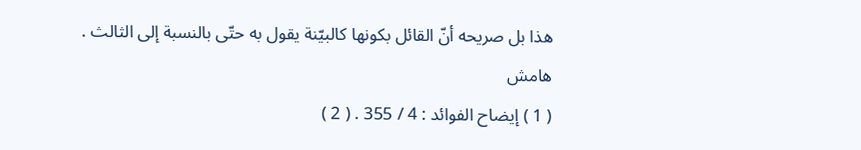هذا بل صريحه أنّ القائل بكونها كالبيّنة يقول به حتّى بالنسبة إلى الثالث .
هامش
( 1 ) إيضاح الفوائد : 4 / 355 . ( 2 )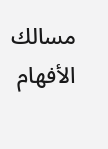مسالك الأفهام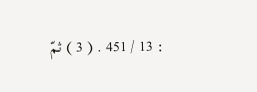: 13 / 451 . ( 3 ) ثمّ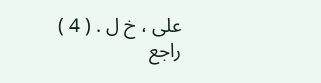على ، خ ل . ( 4 ) راجع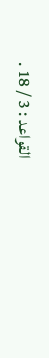القواعد : 3 / 18 .